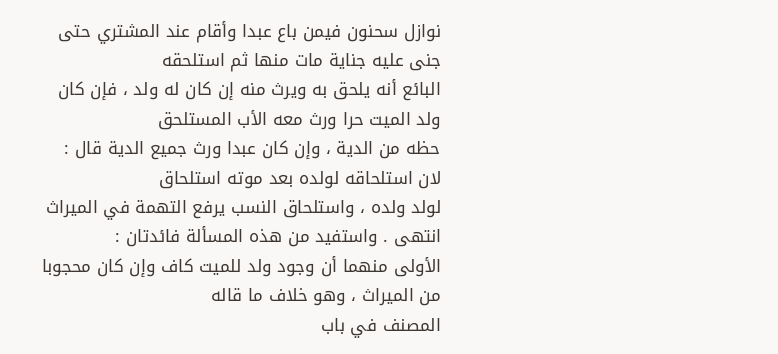نوازل سحنون فيمن باع عبدا وأقام عند المشتري حتى جنى عليه جناية مات منها ثم استلحقه
البائع أنه يلحق به ويرث منه إن كان له ولد ، فإن كان ولد الميت حرا ورث معه الأب المستلحق
حظه من الدية ، وإن كان عبدا ورث جميع الدية قال : لان استلحاقه لولده بعد موته استلحاق
لولد ولده ، واستلحاق النسب يرفع التهمة في الميراث انتهى . واستفيد من هذه المسألة فائدتان :
الأولى منهما أن وجود ولد للميت كاف وإن كان محجوبا من الميراث ، وهو خلاف ما قاله
المصنف في باب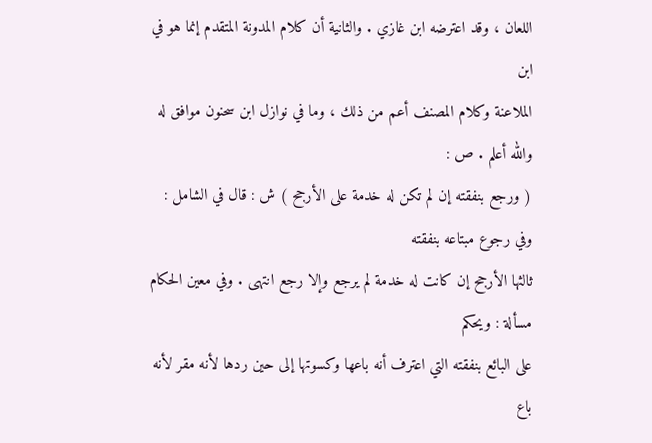اللعان ، وقد اعترضه ابن غازي . والثانية أن كلام المدونة المتقدم إنما هو في ابن
الملاعنة وكلام المصنف أعم من ذلك ، وما في نوازل ابن سحنون موافق له والله أعلم . ص :
( ورجع بنفقته إن لم تكن له خدمة على الأرجح ) ش : قال في الشامل : وفي رجوع مبتاعه بنفقته
ثالثها الأرجح إن كانت له خدمة لم يرجع وإلا رجع انتهى . وفي معين الحكام مسألة : ويحكم
على البائع بنفقته التي اعترف أنه باعها وكسوتها إلى حين ردها لأنه مقر لأنه باع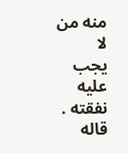منه من لا
يجب عليه نفقته . قاله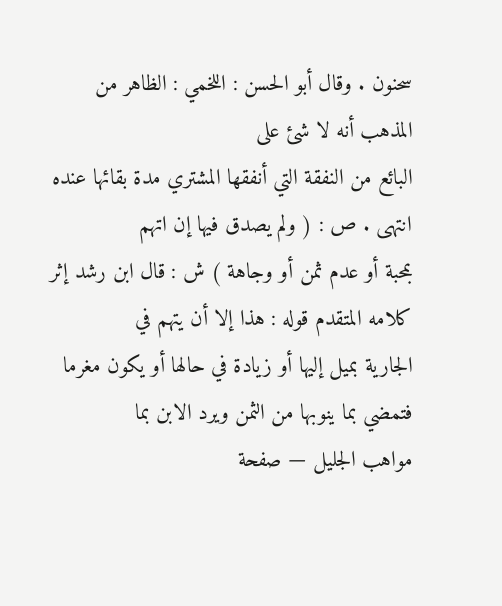سحنون . وقال أبو الحسن : اللخمي : الظاهر من المذهب أنه لا شئ على
البائع من النفقة التي أنفقها المشتري مدة بقائها عنده انتهى . ص : ( ولم يصدق فيها إن اتهم
بمحبة أو عدم ثمن أو وجاهة ) ش : قال ابن رشد إثر كلامه المتقدم قوله : هذا إلا أن يتهم في
الجارية بميل إليها أو زيادة في حالها أو يكون مغرما فتمضي بما ينوبها من الثمن ويرد الابن بما
مواهب الجليل — صفحة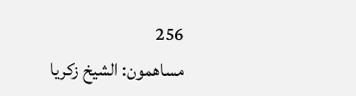256
مساهمون: الشيخ زكريا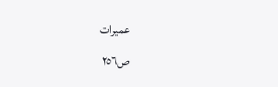عميرات
ص٢٥٦